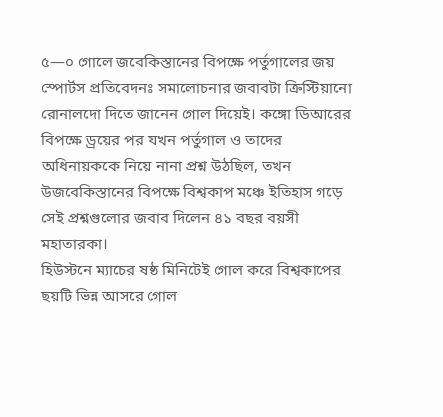৫—০ গোলে জবেকিস্তানের বিপক্ষে পর্তুগালের জয়
স্পোর্টস প্রতিবেদনঃ সমালোচনার জবাবটা ক্রিস্টিয়ানো রোনালদো দিতে জানেন গোল দিয়েই। কঙ্গো ডিআরের বিপক্ষে ড্রয়ের পর যখন পর্তুগাল ও তাদের অধিনায়ককে নিয়ে নানা প্রশ্ন উঠছিল, তখন উজবেকিস্তানের বিপক্ষে বিশ্বকাপ মঞ্চে ইতিহাস গড়ে সেই প্রশ্নগুলোর জবাব দিলেন ৪১ বছর বয়সী মহাতারকা।
হিউস্টনে ম্যাচের ষষ্ঠ মিনিটেই গোল করে বিশ্বকাপের ছয়টি ভিন্ন আসরে গোল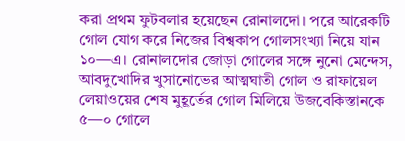করা প্রথম ফুটবলার হয়েছেন রোনালদো। পরে আরেকটি গোল যোগ করে নিজের বিশ্বকাপ গোলসংখ্যা নিয়ে যান ১০—এ। রোনালদোর জোড়া গোলের সঙ্গে নুনো মেন্দেস, আবদুখোদির খুসানোভের আত্মঘাতী গোল ও রাফায়েল লেয়াওয়ের শেষ মুহূর্তের গোল মিলিয়ে উজবেকিস্তানকে ৫—০ গোলে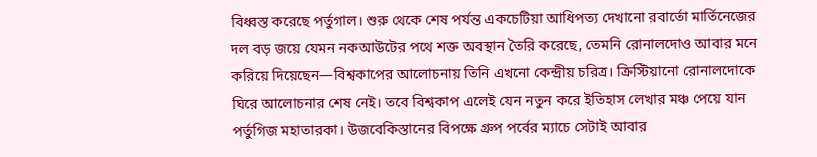বিধ্বস্ত করেছে পর্তুগাল। শুরু থেকে শেষ পর্যন্ত একচেটিয়া আধিপত্য দেখানো রবার্তো মার্তিনেজের দল বড় জয়ে যেমন নকআউটের পথে শক্ত অবস্থান তৈরি করেছে, তেমনি রোনালদোও আবার মনে করিয়ে দিয়েছেন—বিশ্বকাপের আলোচনায় তিনি এখনো কেন্দ্রীয় চরিত্র। ক্রিস্টিয়ানো রোনালদোকে ঘিরে আলোচনার শেষ নেই। তবে বিশ্বকাপ এলেই যেন নতুন করে ইতিহাস লেখার মঞ্চ পেয়ে যান পর্তুগিজ মহাতারকা। উজবেকিস্তানের বিপক্ষে গ্রুপ পর্বের ম্যাচে সেটাই আবার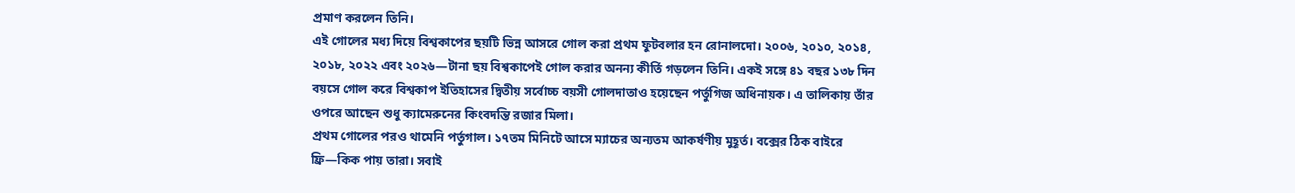প্রমাণ করলেন তিনি।
এই গোলের মধ্য দিয়ে বিশ্বকাপের ছয়টি ভিন্ন আসরে গোল করা প্রথম ফুটবলার হন রোনালদো। ২০০৬, ২০১০, ২০১৪, ২০১৮, ২০২২ এবং ২০২৬—টানা ছয় বিশ্বকাপেই গোল করার অনন্য কীর্তি গড়লেন তিনি। একই সঙ্গে ৪১ বছর ১৩৮ দিন বয়সে গোল করে বিশ্বকাপ ইতিহাসের দ্বিতীয় সর্বোচ্চ বয়সী গোলদাতাও হয়েছেন পর্তুগিজ অধিনায়ক। এ তালিকায় তাঁর ওপরে আছেন শুধু ক্যামেরুনের কিংবদন্তি রজার মিলা।
প্রথম গোলের পরও থামেনি পর্তুগাল। ১৭তম মিনিটে আসে ম্যাচের অন্যতম আকর্ষণীয় মুহূর্ত। বক্সের ঠিক বাইরে ফ্রি—কিক পায় তারা। সবাই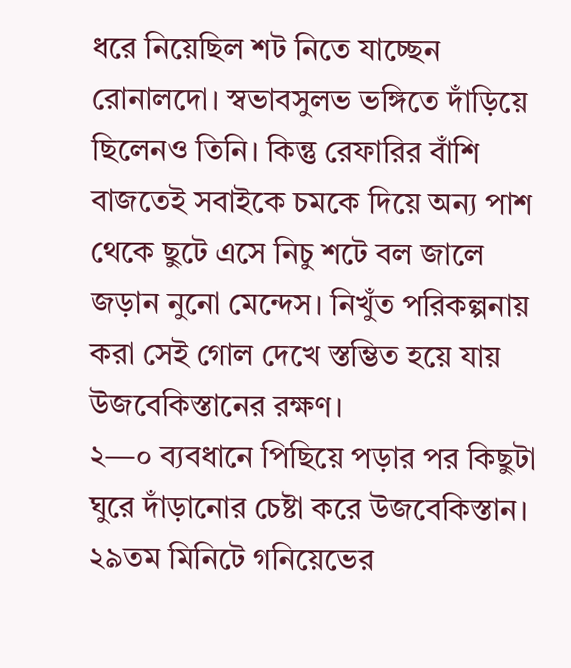ধরে নিয়েছিল শট নিতে যাচ্ছেন রোনালদো। স্বভাবসুলভ ভঙ্গিতে দাঁড়িয়ে ছিলেনও তিনি। কিন্তু রেফারির বাঁশি বাজতেই সবাইকে চমকে দিয়ে অন্য পাশ থেকে ছুটে এসে নিচু শটে বল জালে জড়ান নুনো মেন্দেস। নিখুঁত পরিকল্পনায় করা সেই গোল দেখে স্তম্ভিত হয়ে যায় উজবেকিস্তানের রক্ষণ।
২—০ ব্যবধানে পিছিয়ে পড়ার পর কিছুটা ঘুরে দাঁড়ানোর চেষ্টা করে উজবেকিস্তান। ২৯তম মিনিটে গনিয়েভের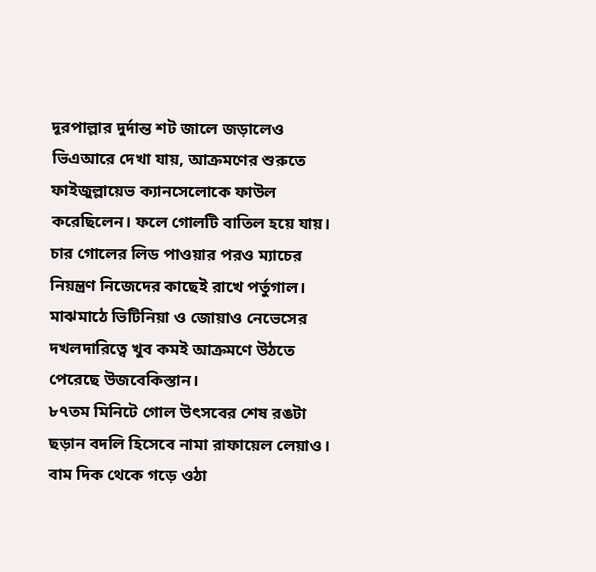দূরপাল্লার দুর্দান্ত শট জালে জড়ালেও ভিএআরে দেখা যায়, আক্রমণের শুরুতে ফাইজুল্লায়েভ ক্যানসেলোকে ফাউল করেছিলেন। ফলে গোলটি বাতিল হয়ে যায়।
চার গোলের লিড পাওয়ার পরও ম্যাচের নিয়ন্ত্রণ নিজেদের কাছেই রাখে পর্তুগাল। মাঝমাঠে ভিটিনিয়া ও জোয়াও নেভেসের দখলদারিত্বে খুব কমই আক্রমণে উঠতে পেরেছে উজবেকিস্তান।
৮৭তম মিনিটে গোল উৎসবের শেষ রঙটা ছড়ান বদলি হিসেবে নামা রাফায়েল লেয়াও। বাম দিক থেকে গড়ে ওঠা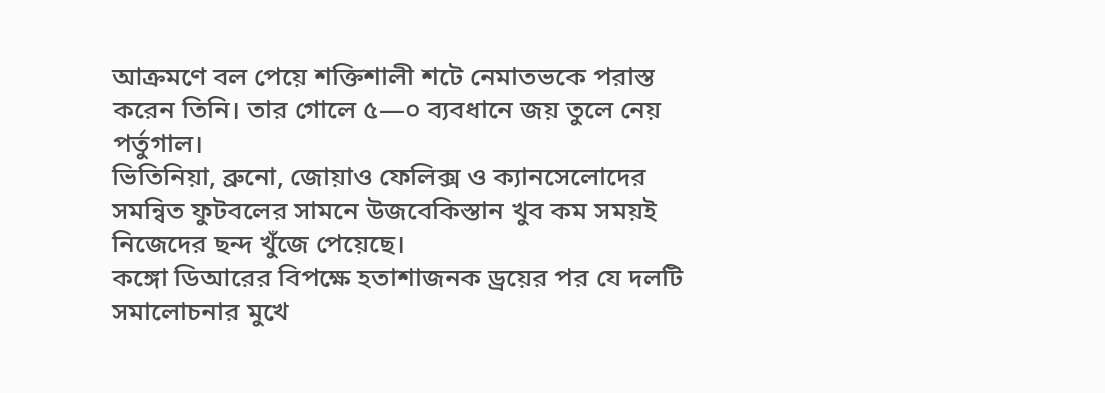আক্রমণে বল পেয়ে শক্তিশালী শটে নেমাতভকে পরাস্ত করেন তিনি। তার গোলে ৫—০ ব্যবধানে জয় তুলে নেয় পর্তুগাল।
ভিতিনিয়া, ব্রুনো, জোয়াও ফেলিক্স ও ক্যানসেলোদের সমন্বিত ফুটবলের সামনে উজবেকিস্তান খুব কম সময়ই নিজেদের ছন্দ খুঁজে পেয়েছে।
কঙ্গো ডিআরের বিপক্ষে হতাশাজনক ড্রয়ের পর যে দলটি সমালোচনার মুখে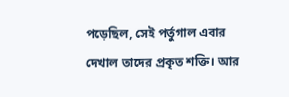পড়েছিল, সেই পর্তুগাল এবার দেখাল তাদের প্রকৃত শক্তি। আর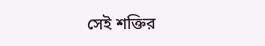সেই শক্তির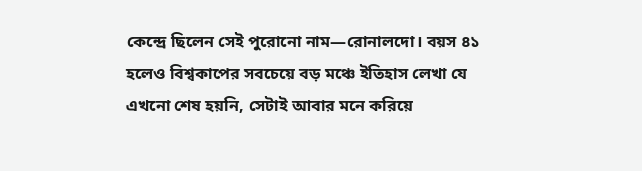কেন্দ্রে ছিলেন সেই পুরোনো নাম—রোনালদো। বয়স ৪১ হলেও বিশ্বকাপের সবচেয়ে বড় মঞ্চে ইতিহাস লেখা যে এখনো শেষ হয়নি, সেটাই আবার মনে করিয়ে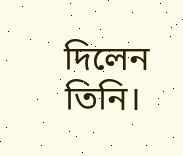দিলেন তিনি।